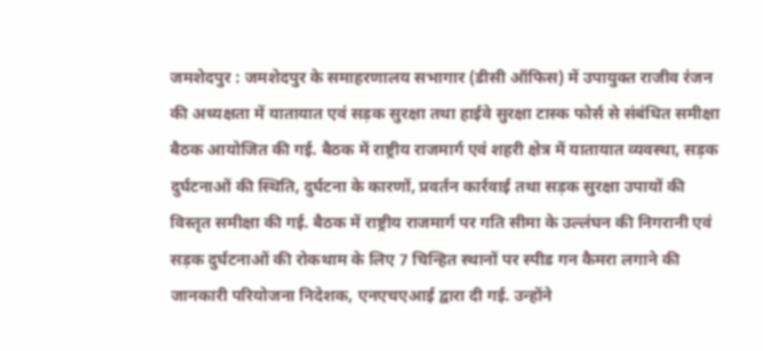जमशेदपुर : जमशेदपुर के समाहरणालय सभागार (डीसी ऑफिस) में उपायुक्त राजीव रंजन की अध्यक्षता में यातायात एवं सड़क सुरक्षा तथा हाईवे सुरक्षा टास्क फोर्स से संबंधित समीक्षा बैठक आयोजित की गई. बैठक में राष्ट्रीय राजमार्ग एवं शहरी क्षेत्र में यातायात व्यवस्था, सड़क दुर्घटनाओं की स्थिति, दुर्घटना के कारणों, प्रवर्तन कार्रवाई तथा सड़क सुरक्षा उपायों की विस्तृत समीक्षा की गई. बैठक में राष्ट्रीय राजमार्ग पर गति सीमा के उल्लंघन की निगरानी एवं सड़क दुर्घटनाओं की रोकथाम के लिए 7 चिन्हित स्थानों पर स्पीड गन कैमरा लगाने की जानकारी परियोजना निदेशक, एनएचएआई द्वारा दी गई. उन्होंने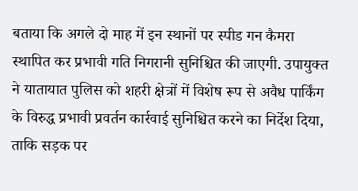बताया कि अगले दो माह में इन स्थानों पर स्पीड गन कैमरा स्थापित कर प्रभावी गति निगरानी सुनिश्चित की जाएगी. उपायुक्त ने यातायात पुलिस को शहरी क्षेत्रों में विशेष रूप से अवैध पार्किंग के विरुद्ध प्रभावी प्रवर्तन कार्रवाई सुनिश्चित करने का निर्देश दिया, ताकि सड़क पर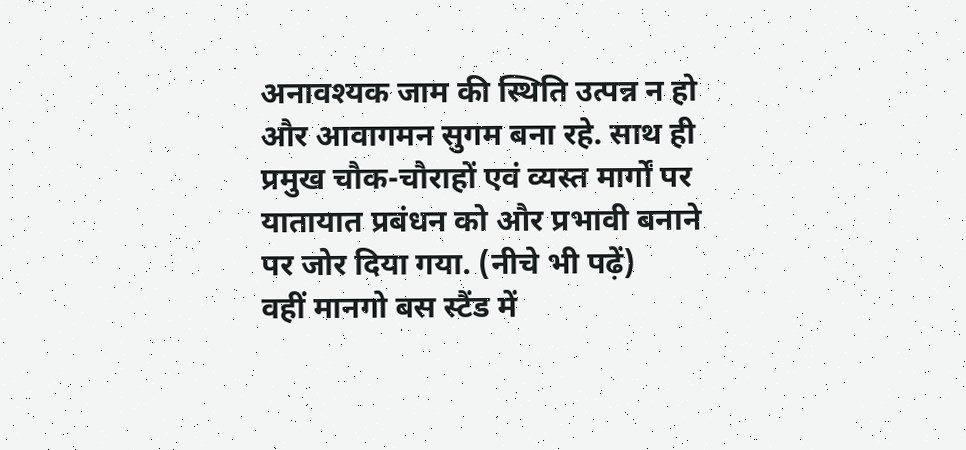अनावश्यक जाम की स्थिति उत्पन्न न हो और आवागमन सुगम बना रहे. साथ ही प्रमुख चौक-चौराहों एवं व्यस्त मार्गों पर यातायात प्रबंधन को और प्रभावी बनाने पर जोर दिया गया. (नीचे भी पढ़ें)
वहीं मानगो बस स्टैंड में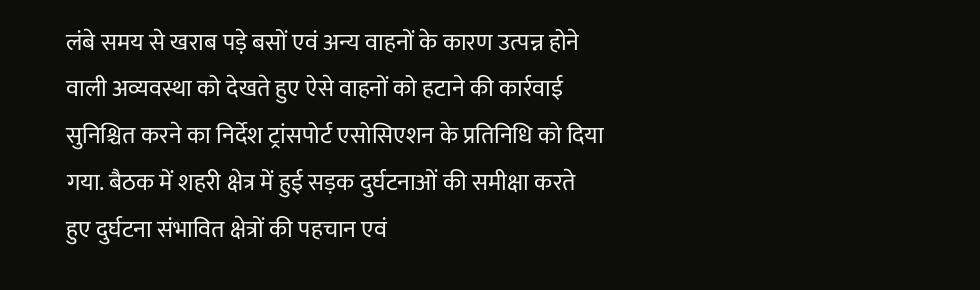लंबे समय से खराब पड़े बसों एवं अन्य वाहनों के कारण उत्पन्न होने वाली अव्यवस्था को देखते हुए ऐसे वाहनों को हटाने की कार्रवाई सुनिश्चित करने का निर्देश ट्रांसपोर्ट एसोसिएशन के प्रतिनिधि को दिया गया. बैठक में शहरी क्षेत्र में हुई सड़क दुर्घटनाओं की समीक्षा करते हुए दुर्घटना संभावित क्षेत्रों की पहचान एवं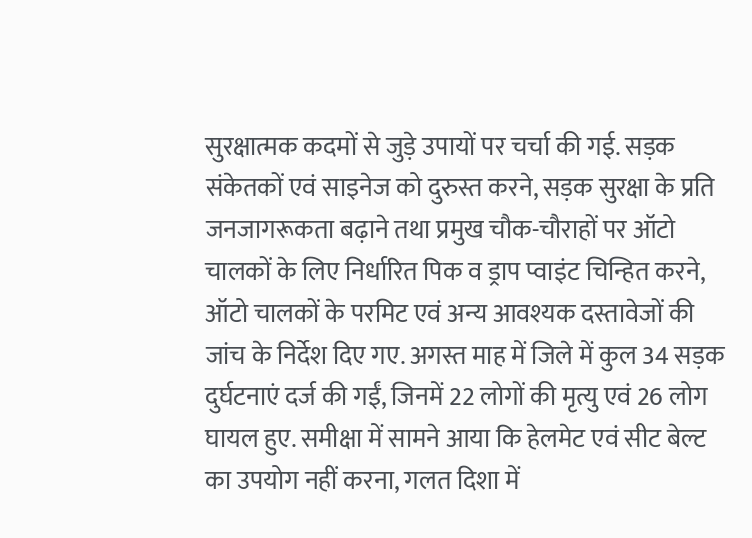सुरक्षात्मक कदमों से जुड़े उपायों पर चर्चा की गई. सड़क संकेतकों एवं साइनेज को दुरुस्त करने, सड़क सुरक्षा के प्रति जनजागरूकता बढ़ाने तथा प्रमुख चौक-चौराहों पर ऑटो चालकों के लिए निर्धारित पिक व ड्राप प्वाइंट चिन्हित करने, ऑटो चालकों के परमिट एवं अन्य आवश्यक दस्तावेजों की जांच के निर्देश दिए गए. अगस्त माह में जिले में कुल 34 सड़क दुर्घटनाएं दर्ज की गईं, जिनमें 22 लोगों की मृत्यु एवं 26 लोग घायल हुए. समीक्षा में सामने आया कि हेलमेट एवं सीट बेल्ट का उपयोग नहीं करना, गलत दिशा में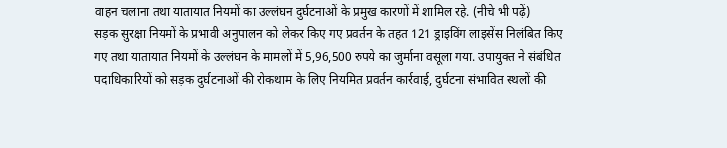वाहन चलाना तथा यातायात नियमों का उल्लंघन दुर्घटनाओं के प्रमुख कारणों में शामिल रहे. (नीचे भी पढ़ें)
सड़क सुरक्षा नियमों के प्रभावी अनुपालन को लेकर किए गए प्रवर्तन के तहत 121 ड्राइविंग लाइसेंस निलंबित किए गए तथा यातायात नियमों के उल्लंघन के मामलों में 5,96,500 रुपये का जुर्माना वसूला गया. उपायुक्त ने संबंधित पदाधिकारियों को सड़क दुर्घटनाओं की रोकथाम के लिए नियमित प्रवर्तन कार्रवाई, दुर्घटना संभावित स्थलों की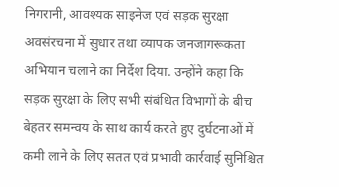निगरानी, आवश्यक साइनेज एवं सड़क सुरक्षा अवसंरचना में सुधार तथा व्यापक जनजागरूकता अभियान चलाने का निर्देश दिया. उन्होंने कहा कि सड़क सुरक्षा के लिए सभी संबंधित विभागों के बीच बेहतर समन्वय के साथ कार्य करते हुए दुर्घटनाओं में कमी लाने के लिए सतत एवं प्रभावी कार्रवाई सुनिश्चित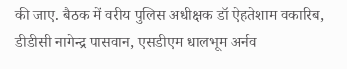की जाए. बैठक में वरीय पुलिस अधीक्षक डॉ ऐहतेशाम वकारिब, डीडीसी नागेन्द्र पासवान, एसडीएम धालभूम अर्नव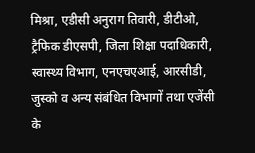मिश्रा, एडीसी अनुराग तिवारी, डीटीओ, ट्रैफिक डीएसपी, जिला शिक्षा पदाधिकारी, स्वास्थ्य विभाग, एनएचएआई, आरसीडी, जुस्को व अन्य संबंधित विभागों तथा एजेंसी के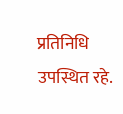प्रतिनिधि उपस्थित रहे.